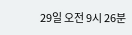29일 오전 9시 26분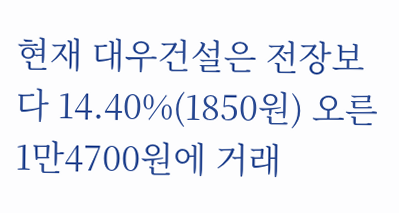현재 대우건설은 전장보다 14.40%(1850원) 오른 1만4700원에 거래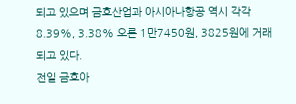되고 있으며 금호산업과 아시아나항공 역시 각각 8.39%, 3.38% 오른 1만7450원, 3825원에 거래되고 있다.
전일 금호아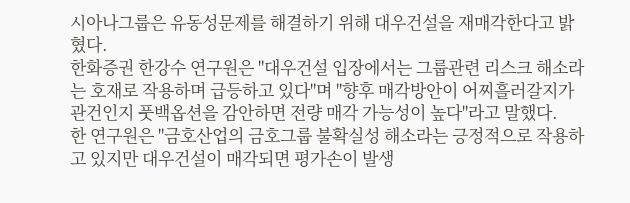시아나그룹은 유동성문제를 해결하기 위해 대우건설을 재매각한다고 밝혔다.
한화증권 한강수 연구원은 "대우건설 입장에서는 그룹관련 리스크 해소라는 호재로 작용하며 급등하고 있다"며 "향후 매각방안이 어찌흘러갈지가 관건인지 풋백옵션을 감안하면 전량 매각 가능성이 높다"라고 말했다.
한 연구원은 "금호산업의 금호그룹 불확실성 해소라는 긍정적으로 작용하고 있지만 대우건설이 매각되면 평가손이 발생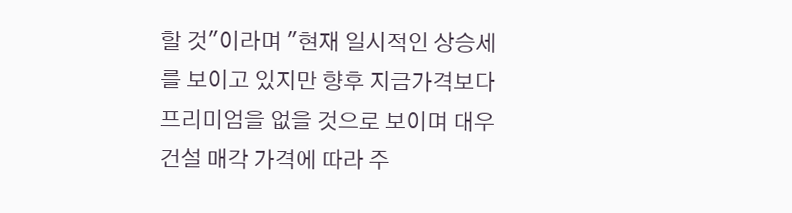할 것"이라며 "현재 일시적인 상승세를 보이고 있지만 향후 지금가격보다 프리미엄을 없을 것으로 보이며 대우건설 매각 가격에 따라 주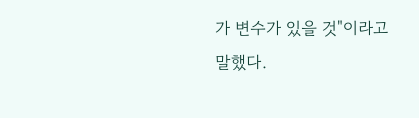가 변수가 있을 것"이라고 말했다.